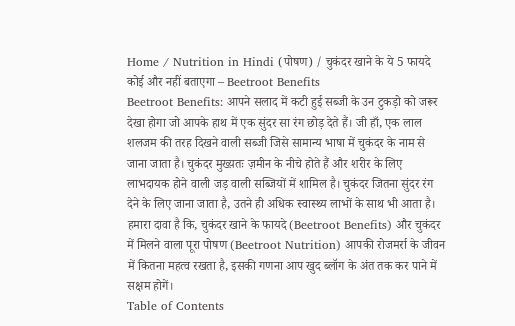Home / Nutrition in Hindi (पोषण) / चुकंदर खाने के ये 5 फायदे कोई और नहीं बताएगा – Beetroot Benefits
Beetroot Benefits: आपने सलाद में कटी हुई सब्जी के उन टुकड़ो को जरूर देखा होगा जो आपके हाथ में एक सुंदर सा रंग छोड़ देते हैं। जी हाँ, एक लाल शलजम की तरह दिखने वाली सब्जी जिसे सामान्य भाषा में चुकंदर के नाम से जाना जाता है। चुकंदर मुख्य़तः ज़मीन के नीचे होते हैं और शरीर के लिए लाभदायक होने वाली जड़ वाली सब्जियों में शामिल है। चुकंदर जितना सुंदर रंग देने के लिए जाना जाता है, उतने ही अधिक स्वास्थ्य लाभों के साथ भी आता है। हमारा दावा है कि, चुकंदर खाने के फायदे (Beetroot Benefits) और चुकंदर में मिलने वाला पूरा पोषण (Beetroot Nutrition) आपकी रोजमर्रा के जीवन में कितना महत्व रखता है, इसकी गणना आप खुद ब्लॉग के अंत तक कर पाने में सक्षम होगें।
Table of Contents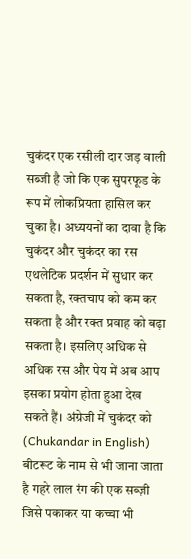चुकंदर एक रसीली दार जड़ वाली सब्जी है जो कि एक सुपरफूड के रूप में लोकप्रियता हासिल कर चुका है। अध्ययनों का दावा है कि चुकंदर और चुकंदर का रस एथलेटिक प्रदर्शन में सुधार कर सकता है, रक्तचाप को कम कर सकता है और रक्त प्रवाह को बढ़ा सकता है। इसलिए अधिक से अधिक रस और पेय में अब आप इसका प्रयोग होता हुआ देख सकते हैं। अंग्रेजी में चुकंदर को (Chukandar in English) बीटरूट के नाम से भी जाना जाता है गहरे लाल रंग की एक सब्ज़ी जिसे पकाकर या कच्चा भी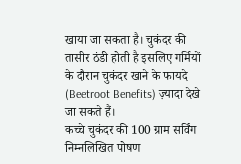खाया जा सकता है। चुकंदर की तासीर ठंडी होती है इसलिए गर्मियों के दौरान चुकंदर खाने के फायदे (Beetroot Benefits) ज़्यादा देखे जा सकते हैं।
कच्चे चुकंदर की 100 ग्राम सर्विंग निम्नलिखित पोषण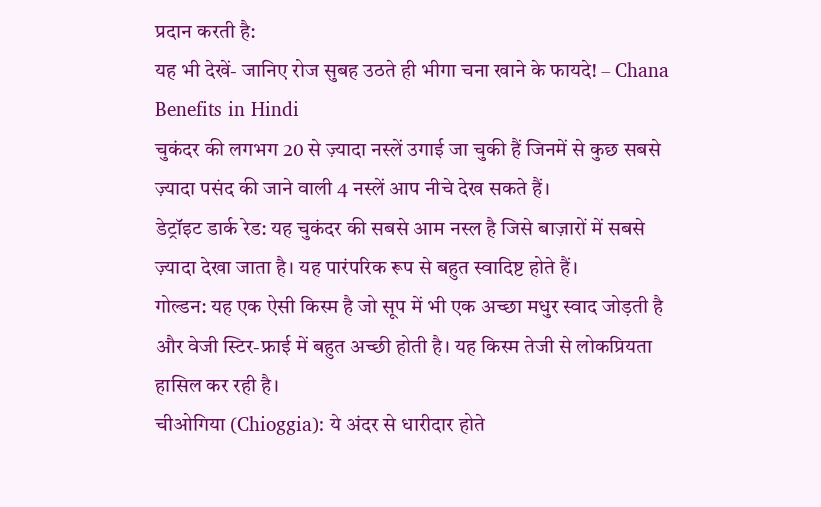प्रदान करती है:
यह भी देखें- जानिए रोज सुबह उठते ही भीगा चना खाने के फायदे! – Chana Benefits in Hindi
चुकंदर की लगभग 20 से ज़्यादा नस्लें उगाई जा चुकी हैं जिनमें से कुछ सबसे ज़्यादा पसंद की जाने वाली 4 नस्लें आप नीचे देख सकते हैं।
डेट्रॉइट डार्क रेड: यह चुकंदर की सबसे आम नस्ल है जिसे बाज़ारों में सबसे ज़्यादा देखा जाता है। यह पारंपरिक रूप से बहुत स्वादिष्ट होते हैं।
गोल्डन: यह एक ऐसी किस्म है जो सूप में भी एक अच्छा मधुर स्वाद जोड़ती है और वेजी स्टिर-फ्राई में बहुत अच्छी होती है। यह किस्म तेजी से लोकप्रियता हासिल कर रही है।
चीओगिया (Chioggia): ये अंदर से धारीदार होते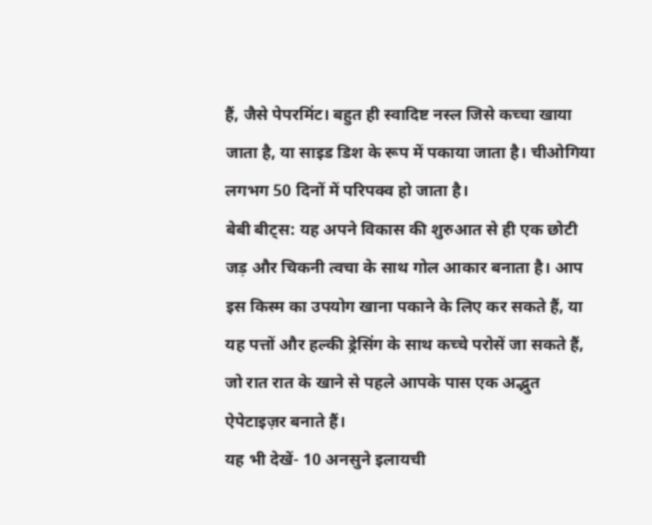हैं, जैसे पेपरमिंट। बहुत ही स्वादिष्ट नस्ल जिसे कच्चा खाया जाता है, या साइड डिश के रूप में पकाया जाता है। चीओगिया लगभग 50 दिनों में परिपक्व हो जाता है।
बेबी बीट्स: यह अपने विकास की शुरुआत से ही एक छोटी जड़ और चिकनी त्वचा के साथ गोल आकार बनाता है। आप इस किस्म का उपयोग खाना पकाने के लिए कर सकते हैं, या यह पत्तों और हल्की ड्रेसिंग के साथ कच्चे परोसें जा सकते हैं, जो रात रात के खाने से पहले आपके पास एक अद्भुत ऐपेटाइज़र बनाते हैं।
यह भी देखें- 10 अनसुने इलायची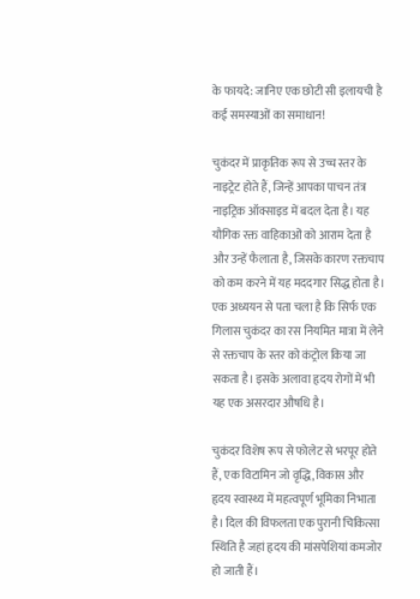के फायदे: जानिए एक छोटी सी इलायची है कई समस्याओं का समाधान!

चुकंदर में प्राकृतिक रूप से उच्च स्तर के नाइट्रेट होते हैं, जिन्हें आपका पाचन तंत्र नाइट्रिक ऑक्साइड में बदल देता है। यह यौगिक रक्त वाहिकाओं को आराम देता है और उन्हें फैलाता है, जिसके कारण रक्तचाप को कम करने में यह मददगार सिद्ध होता है। एक अध्ययन से पता चला है कि सिर्फ एक गिलास चुकंदर का रस नियमित मात्रा में लेने से रक्तचाप के स्तर को कंट्रोल किया जा सकता है। इसके अलावा हृदय रोगों में भी यह एक असरदार औषधि है।

चुकंदर विशेष रूप से फोलेट से भरपूर होते हैं, एक विटामिन जो वृद्धि, विकास और हृदय स्वास्थ्य में महत्वपूर्ण भूमिका निभाता है। दिल की विफलता एक पुरानी चिकित्सा स्थिति है जहां हृदय की मांसपेशियां कमजोर हो जाती हैं।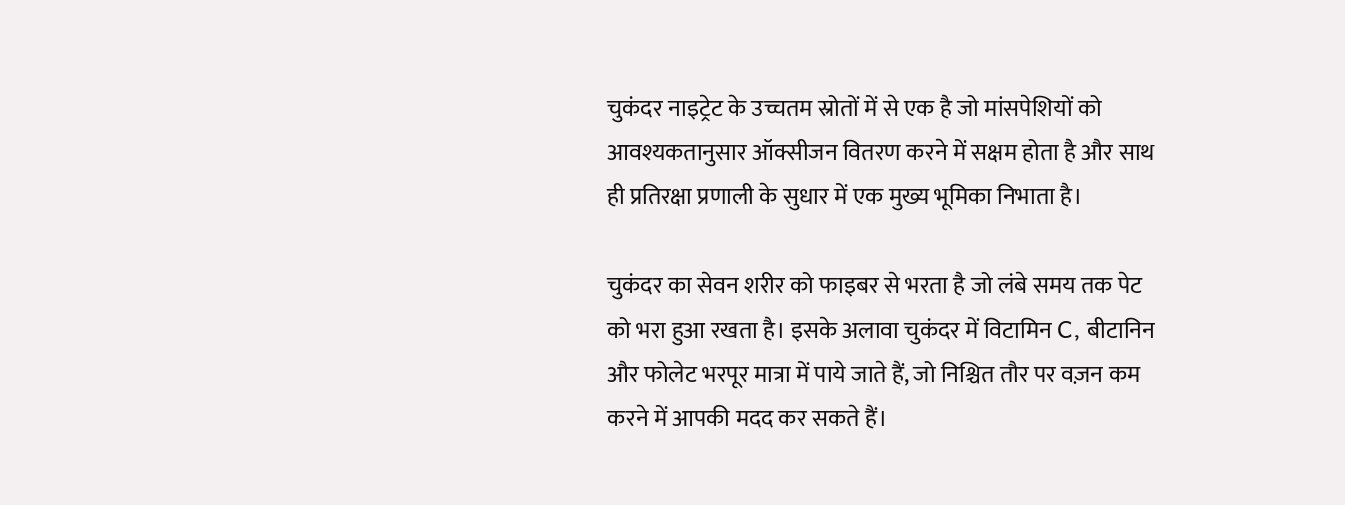चुकंदर नाइट्रेट के उच्चतम स्रोतों में से एक है जो मांसपेशियों को आवश्यकतानुसार ऑक्सीजन वितरण करने में सक्षम होता है और साथ ही प्रतिरक्षा प्रणाली के सुधार में एक मुख्य भूमिका निभाता है।

चुकंदर का सेवन शरीर को फाइबर से भरता है जो लंबे समय तक पेट को भरा हुआ रखता है। इसके अलावा चुकंदर में विटामिन C, बीटानिन और फोलेट भरपूर मात्रा में पाये जाते हैं, जो निश्चित तौर पर वज़न कम करने में आपकी मदद कर सकते हैं।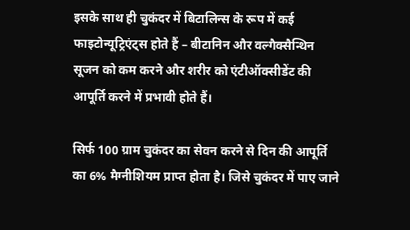इसके साथ ही चुकंदर में बिटालिन्स के रूप में कई फाइटोन्यूट्रिएंट्स होते हैं – बीटानिन और वल्गैक्सैन्थिन सूजन को कम करने और शरीर को एंटीऑक्सीडेंट की आपूर्ति करने में प्रभावी होते हैं।

सिर्फ 100 ग्राम चुकंदर का सेवन करने से दिन की आपूर्ति का 6% मैग्नीशियम प्राप्त होता है। जिसे चुकंदर में पाए जाने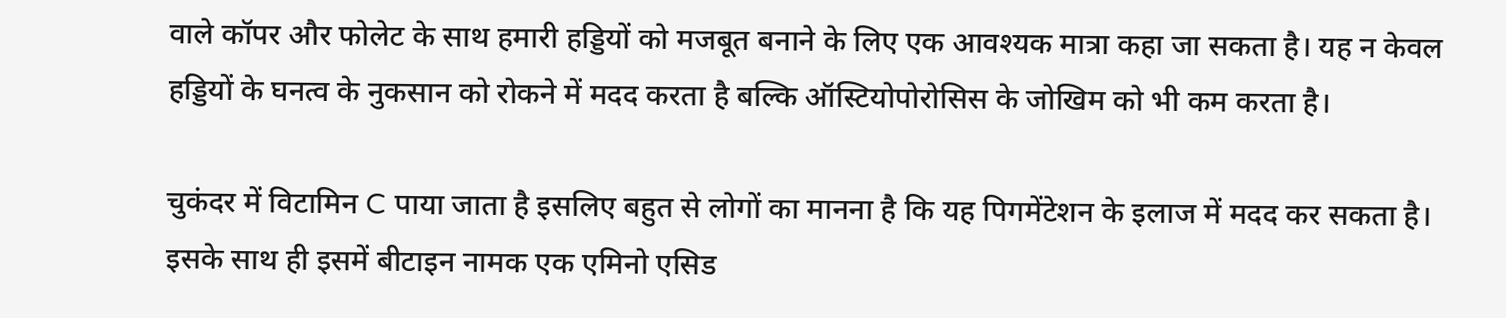वाले कॉपर और फोलेट के साथ हमारी हड्डियों को मजबूत बनाने के लिए एक आवश्यक मात्रा कहा जा सकता है। यह न केवल हड्डियों के घनत्व के नुकसान को रोकने में मदद करता है बल्कि ऑस्टियोपोरोसिस के जोखिम को भी कम करता है।

चुकंदर में विटामिन C पाया जाता है इसलिए बहुत से लोगों का मानना है कि यह पिगमेंटेशन के इलाज में मदद कर सकता है। इसके साथ ही इसमें बीटाइन नामक एक एमिनो एसिड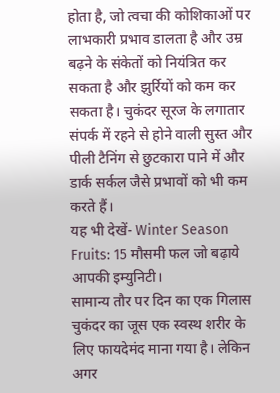होता है, जो त्वचा की कोशिकाओं पर लाभकारी प्रभाव डालता है और उम्र बढ़ने के संकेतों को नियंत्रित कर सकता है और झुर्रियों को कम कर सकता है। चुकंदर सूरज के लगातार संपर्क में रहने से होने वाली सुस्त और पीली टैनिंग से छुटकारा पाने में और डार्क सर्कल जैसे प्रभावों को भी कम करते हैं।
यह भी देखें- Winter Season Fruits: 15 मौसमी फल जो बढ़ाये आपकी इम्युनिटी।
सामान्य तौर पर दिन का एक गिलास चुकंदर का जूस एक स्वस्थ शरीर के लिए फायदेमंद माना गया है। लेकिन अगर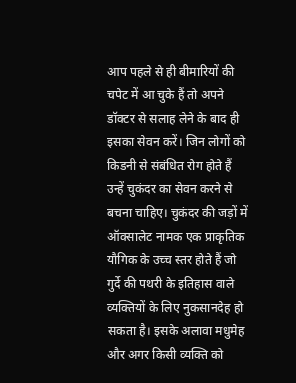आप पहले से ही बीमारियों की चपेट में आ चुके हैं तो अपने डॉक्टर से सलाह लेने के बाद ही इसका सेवन करें। जिन लोगों को किडनी से संबंधित रोग होते हैं उन्हें चुकंदर का सेवन करने से बचना चाहिए। चुकंदर की जड़ों में ऑक्सालेट नामक एक प्राकृतिक यौगिक के उच्च स्तर होते हैं जो गुर्दे की पथरी के इतिहास वाले व्यक्तियों के लिए नुकसानदेह हो सकता है। इसके अलावा मधुमेह और अगर किसी व्यक्ति को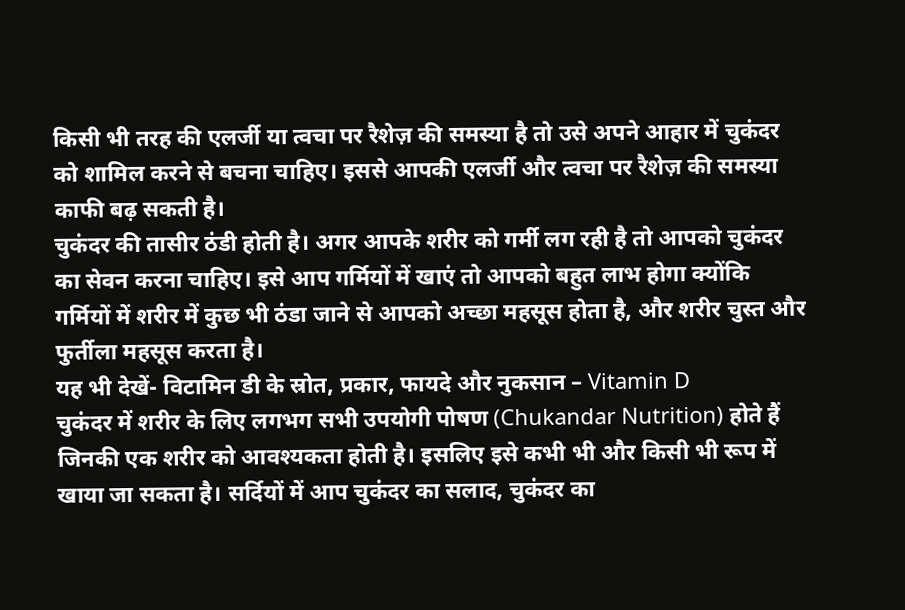किसी भी तरह की एलर्जी या त्वचा पर रैशेज़ की समस्या है तो उसे अपने आहार में चुकंदर को शामिल करने से बचना चाहिए। इससे आपकी एलर्जी और त्वचा पर रैशेज़ की समस्या काफी बढ़ सकती है।
चुकंदर की तासीर ठंडी होती है। अगर आपके शरीर को गर्मी लग रही है तो आपको चुकंदर का सेवन करना चाहिए। इसे आप गर्मियों में खाएं तो आपको बहुत लाभ होगा क्योंकि गर्मियों में शरीर में कुछ भी ठंडा जाने से आपको अच्छा महसूस होता है, और शरीर चुस्त और फुर्तीला महसूस करता है।
यह भी देखें- विटामिन डी के स्रोत, प्रकार, फायदे और नुकसान – Vitamin D
चुकंदर में शरीर के लिए लगभग सभी उपयोगी पोषण (Chukandar Nutrition) होते हैं जिनकी एक शरीर को आवश्यकता होती है। इसलिए इसे कभी भी और किसी भी रूप में खाया जा सकता है। सर्दियों में आप चुकंदर का सलाद, चुकंदर का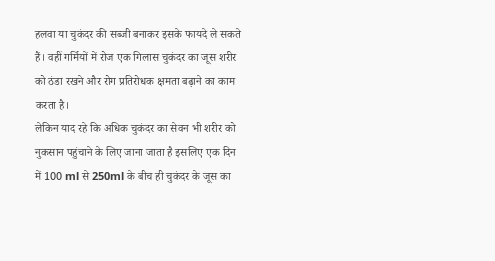हलवा या चुकंदर की सब्जी बनाकर इसके फायदे ले सकते हैं। वहीं गर्मियों में रोज एक गिलास चुकंदर का जूस शरीर को ठंडा रखने और रोग प्रतिरोधक क्षमता बढ़ाने का काम करता है।
लेकिन याद रहे कि अधिक चुकंदर का सेवन भी शरीर को नुकसान पहुंचाने के लिए जाना जाता है इसलिए एक दिन में 100 ml से 250ml के बीच ही चुकंदर के जूस का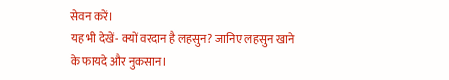सेवन करें।
यह भी देखें- क्यों वरदान है लहसुन? जानिए लहसुन खाने के फायदे और नुकसान।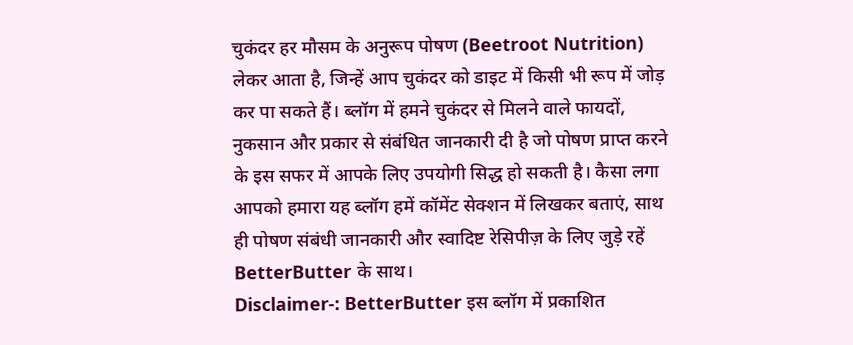चुकंदर हर मौसम के अनुरूप पोषण (Beetroot Nutrition) लेकर आता है, जिन्हें आप चुकंदर को डाइट में किसी भी रूप में जोड़ कर पा सकते हैं। ब्लॉग में हमने चुकंदर से मिलने वाले फायदों, नुकसान और प्रकार से संबंधित जानकारी दी है जो पोषण प्राप्त करने के इस सफर में आपके लिए उपयोगी सिद्ध हो सकती है। कैसा लगा आपको हमारा यह ब्लॉग हमें कॉमेंट सेक्शन में लिखकर बताएं, साथ ही पोषण संबंधी जानकारी और स्वादिष्ट रेसिपीज़ के लिए जुड़े रहें BetterButter के साथ।
Disclaimer-: BetterButter इस ब्लॉग में प्रकाशित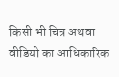किसी भी चित्र अथवा वीडियो का आधिकारिक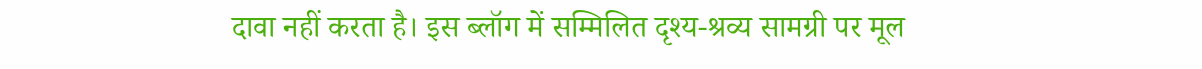दावा नहीं करता है। इस ब्लॉग में सम्मिलित दृश्य-श्रव्य सामग्री पर मूल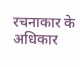रचनाकार के अधिकार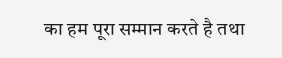का हम पूरा सम्मान करते है तथा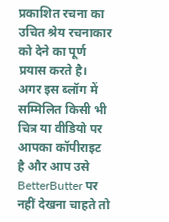प्रकाशित रचना का उचित श्रेय रचनाकार को देने का पूर्ण प्रयास करते है। अगर इस ब्लॉग में सम्मिलित किसी भी चित्र या वीडियो पर आपका कॉपीराइट है और आप उसे BetterButter पर नहीं देखना चाहते तो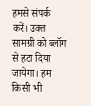हमसे संपर्क करें। उक्त सामग्री को ब्लॉग से हटा दिया जायेगा। हम किसी भी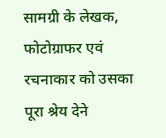सामग्री के लेखक, फोटोग्राफर एवं रचनाकार को उसका पूरा श्रेय देने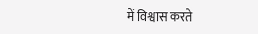में विश्वास करते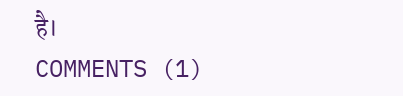है।
COMMENTS (1)